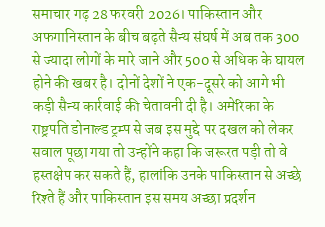समाचार गढ़ 28 फरवरी 2026। पाकिस्तान और अफगानिस्तान के बीच बढ़ते सैन्य संघर्ष में अब तक 300 से ज्यादा लोगों के मारे जाने और 500 से अधिक के घायल होने की खबर है। दोनों देशों ने एक-दूसरे को आगे भी कड़ी सैन्य कार्रवाई की चेतावनी दी है। अमेरिका के राष्ट्रपति डोनाल्ड ट्रम्प से जब इस मुद्दे पर दखल को लेकर सवाल पूछा गया तो उन्होंने कहा कि जरूरत पड़ी तो वे हस्तक्षेप कर सकते हैं, हालांकि उनके पाकिस्तान से अच्छे रिश्ते हैं और पाकिस्तान इस समय अच्छा प्रदर्शन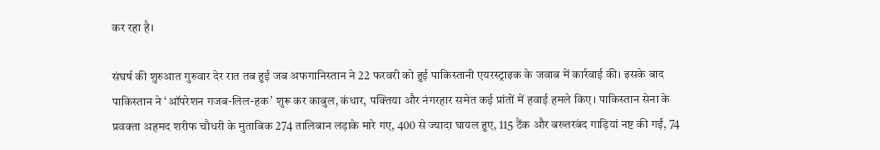कर रहा है।

संघर्ष की शुरुआत गुरुवार देर रात तब हुई जब अफगानिस्तान ने 22 फरवरी को हुई पाकिस्तानी एयरस्ट्राइक के जवाब में कार्रवाई की। इसके बाद पाकिस्तान ने ‘ऑपरेशन गजब-लिल-हक’ शुरू कर काबुल, कंधार, पक्तिया और नंगरहार समेत कई प्रांतों में हवाई हमले किए। पाकिस्तान सेना के प्रवक्ता अहमद शरीफ चौधरी के मुताबिक 274 तालिबान लड़ाके मारे गए, 400 से ज्यादा घायल हुए, 115 टैंक और बख्तरबंद गाड़ियां नष्ट की गईं, 74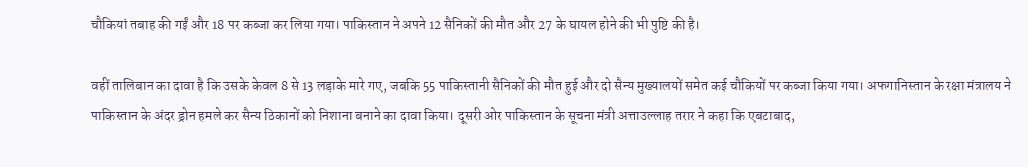चौकियां तबाह की गईं और 18 पर कब्जा कर लिया गया। पाकिस्तान ने अपने 12 सैनिकों की मौत और 27 के घायल होने की भी पुष्टि की है।

वहीं तालिबान का दावा है कि उसके केवल 8 से 13 लड़ाके मारे गए, जबकि 55 पाकिस्तानी सैनिकों की मौत हुई और दो सैन्य मुख्यालयों समेत कई चौकियों पर कब्जा किया गया। अफगानिस्तान के रक्षा मंत्रालय ने पाकिस्तान के अंदर ड्रोन हमले कर सैन्य ठिकानों को निशाना बनाने का दावा किया। दूसरी ओर पाकिस्तान के सूचना मंत्री अत्ताउल्लाह तरार ने कहा कि एबटाबाद,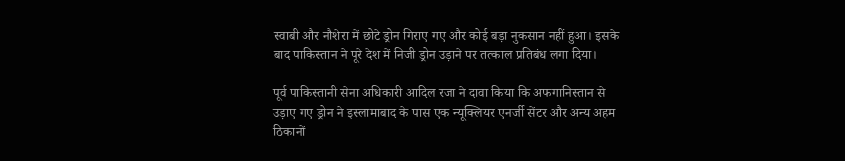स्वाबी और नौशेरा में छोटे ड्रोन गिराए गए और कोई बड़ा नुकसान नहीं हुआ। इसके बाद पाकिस्तान ने पूरे देश में निजी ड्रोन उड़ाने पर तत्काल प्रतिबंध लगा दिया।

पूर्व पाकिस्तानी सेना अधिकारी आदिल रजा ने दावा किया कि अफगानिस्तान से उड़ाए गए ड्रोन ने इस्लामाबाद के पास एक न्यूक्लियर एनर्जी सेंटर और अन्य अहम ठिकानों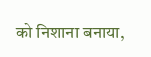को निशाना बनाया,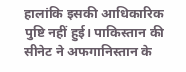हालांकि इसकी आधिकारिक पुष्टि नहीं हुई। पाकिस्तान की सीनेट ने अफगानिस्तान के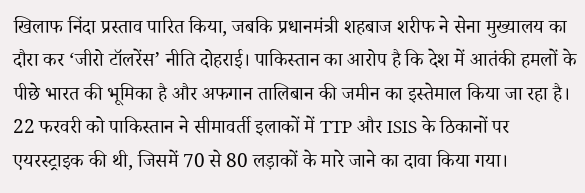खिलाफ निंदा प्रस्ताव पारित किया, जबकि प्रधानमंत्री शहबाज शरीफ ने सेना मुख्यालय का दौरा कर ‘जीरो टॉलरेंस’ नीति दोहराई। पाकिस्तान का आरोप है कि देश में आतंकी हमलों के पीछे भारत की भूमिका है और अफगान तालिबान की जमीन का इस्तेमाल किया जा रहा है।
22 फरवरी को पाकिस्तान ने सीमावर्ती इलाकों में TTP और ISIS के ठिकानों पर एयरस्ट्राइक की थी, जिसमें 70 से 80 लड़ाकों के मारे जाने का दावा किया गया।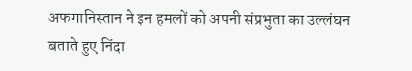अफगानिस्तान ने इन हमलों को अपनी संप्रभुता का उल्लंघन बताते हुए निंदा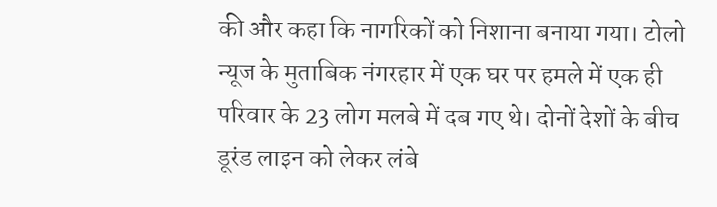की और कहा कि नागरिकों को निशाना बनाया गया। टोलो न्यूज के मुताबिक नंगरहार में एक घर पर हमले में एक ही परिवार के 23 लोग मलबे में दब गए थे। दोनों देशों के बीच डूरंड लाइन को लेकर लंबे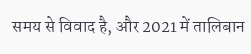समय से विवाद है, और 2021 में तालिबान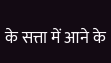के सत्ता में आने के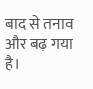बाद से तनाव और बढ़ गया है।